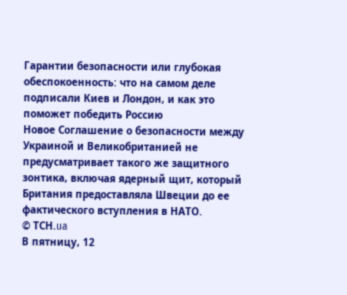Гарантии безопасности или глубокая обеспокоенность: что на самом деле подписали Киев и Лондон, и как это поможет победить Россию
Новое Соглашение о безопасности между Украиной и Великобританией не предусматривает такого же защитного зонтика, включая ядерный щит, который Британия предоставляла Швеции до ее фактического вступления в НАТО.
© ТСН.ua
В пятницу, 12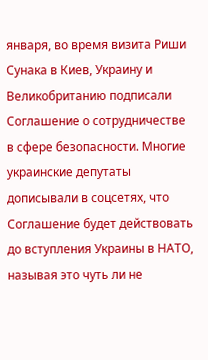января, во время визита Риши Сунака в Киев, Украину и Великобританию подписали Соглашение о сотрудничестве в сфере безопасности. Многие украинские депутаты дописывали в соцсетях, что Соглашение будет действовать до вступления Украины в НАТО, называя это чуть ли не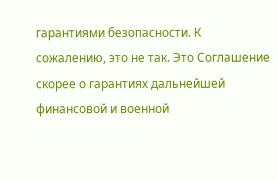гарантиями безопасности. К сожалению, это не так. Это Соглашение скорее о гарантиях дальнейшей финансовой и военной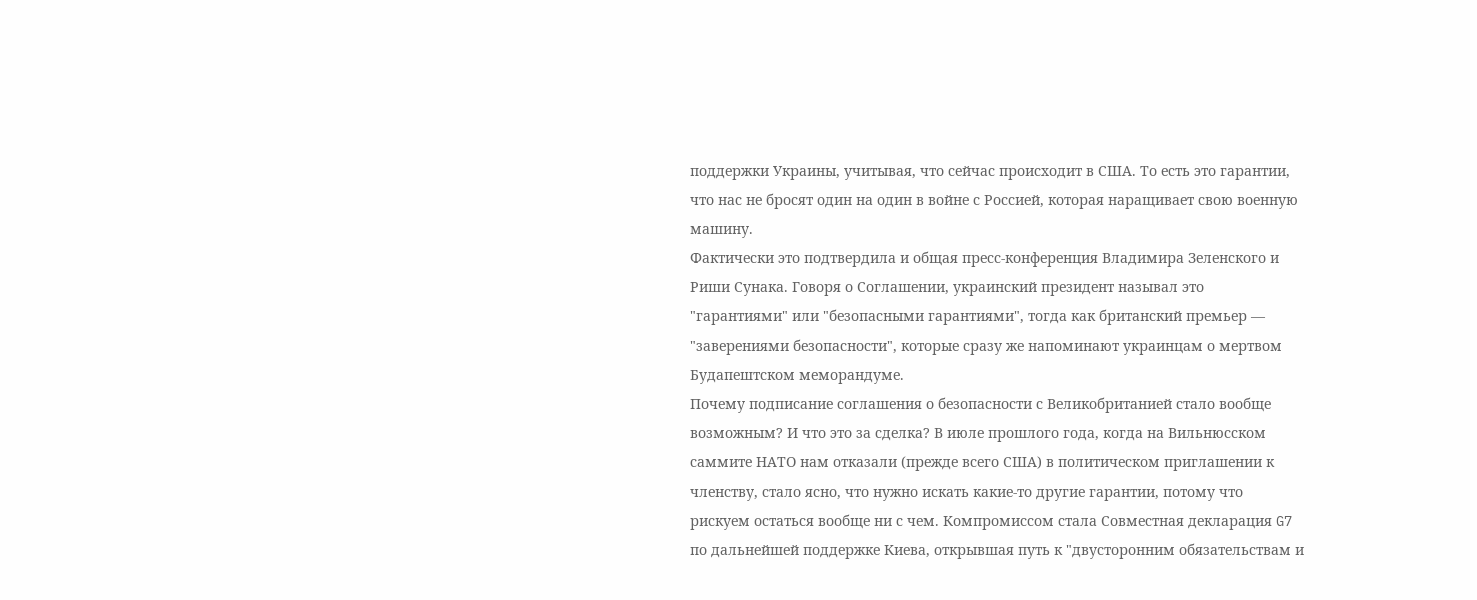поддержки Украины, учитывая, что сейчас происходит в США. То есть это гарантии, что нас не бросят один на один в войне с Россией, которая наращивает свою военную машину.
Фактически это подтвердила и общая пресс-конференция Владимира Зеленского и Риши Сунака. Говоря о Соглашении, украинский президент называл это "гарантиями" или "безопасными гарантиями", тогда как британский премьер — "заверениями безопасности", которые сразу же напоминают украинцам о мертвом Будапештском меморандуме.
Почему подписание соглашения о безопасности с Великобританией стало вообще возможным? И что это за сделка? В июле прошлого года, когда на Вильнюсском саммите НАТО нам отказали (прежде всего США) в политическом приглашении к членству, стало ясно, что нужно искать какие-то другие гарантии, потому что рискуем остаться вообще ни с чем. Компромиссом стала Совместная декларация G7 по дальнейшей поддержке Киева, открывшая путь к "двусторонним обязательствам и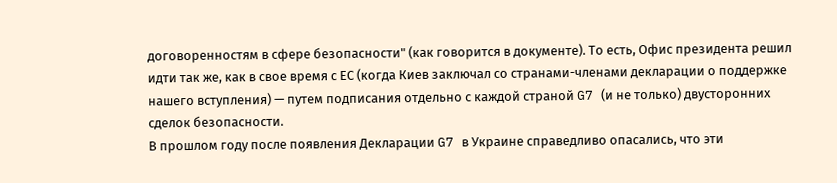договоренностям в сфере безопасности" (как говорится в документе). То есть, Офис президента решил идти так же, как в свое время с ЕС (когда Киев заключал со странами-членами декларации о поддержке нашего вступления) — путем подписания отдельно с каждой страной G7 (и не только) двусторонних сделок безопасности.
В прошлом году после появления Декларации G7 в Украине справедливо опасались, что эти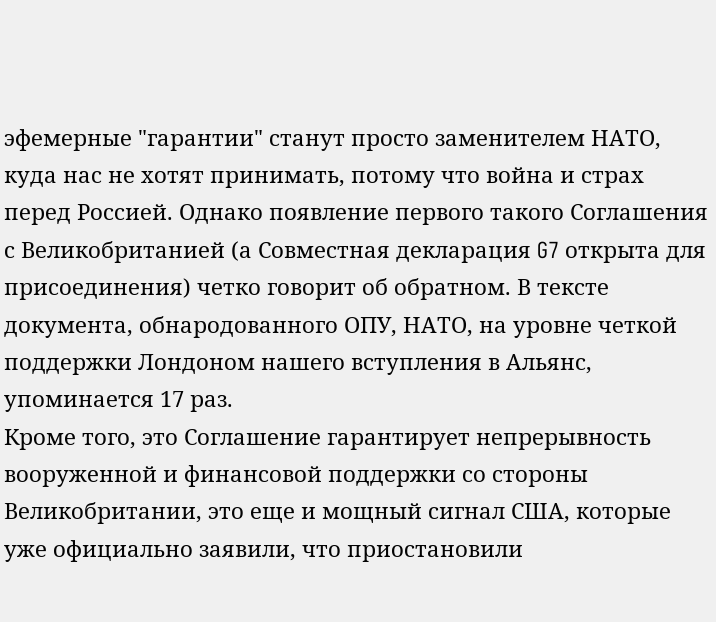эфемерные "гарантии" станут просто заменителем НАТО, куда нас не хотят принимать, потому что война и страх перед Россией. Однако появление первого такого Соглашения с Великобританией (а Совместная декларация G7 открыта для присоединения) четко говорит об обратном. В тексте документа, обнародованного ОПУ, НАТО, на уровне четкой поддержки Лондоном нашего вступления в Альянс, упоминается 17 раз.
Кроме того, это Соглашение гарантирует непрерывность вооруженной и финансовой поддержки со стороны Великобритании, это еще и мощный сигнал США, которые уже официально заявили, что приостановили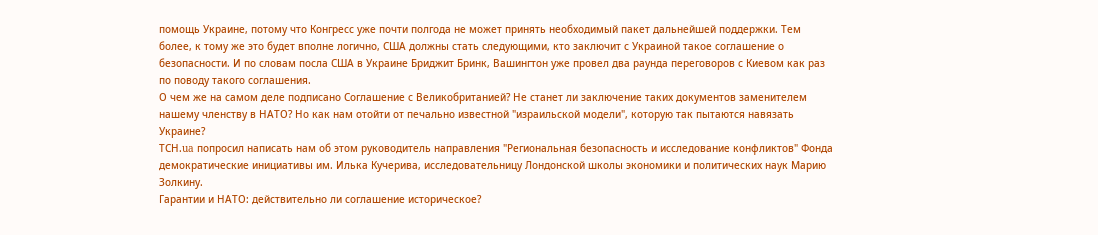помощь Украине, потому что Конгресс уже почти полгода не может принять необходимый пакет дальнейшей поддержки. Тем более, к тому же это будет вполне логично, США должны стать следующими, кто заключит с Украиной такое соглашение о безопасности. И по словам посла США в Украине Бриджит Бринк, Вашингтон уже провел два раунда переговоров с Киевом как раз по поводу такого соглашения.
О чем же на самом деле подписано Соглашение с Великобританией? Не станет ли заключение таких документов заменителем нашему членству в НАТО? Но как нам отойти от печально известной "израильской модели", которую так пытаются навязать Украине?
ТСН.ua попросил написать нам об этом руководитель направления "Региональная безопасность и исследование конфликтов" Фонда демократические инициативы им. Илька Кучерива, исследовательницу Лондонской школы экономики и политических наук Марию Золкину.
Гарантии и НАТО: действительно ли соглашение историческое?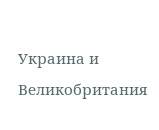Украина и Великобритания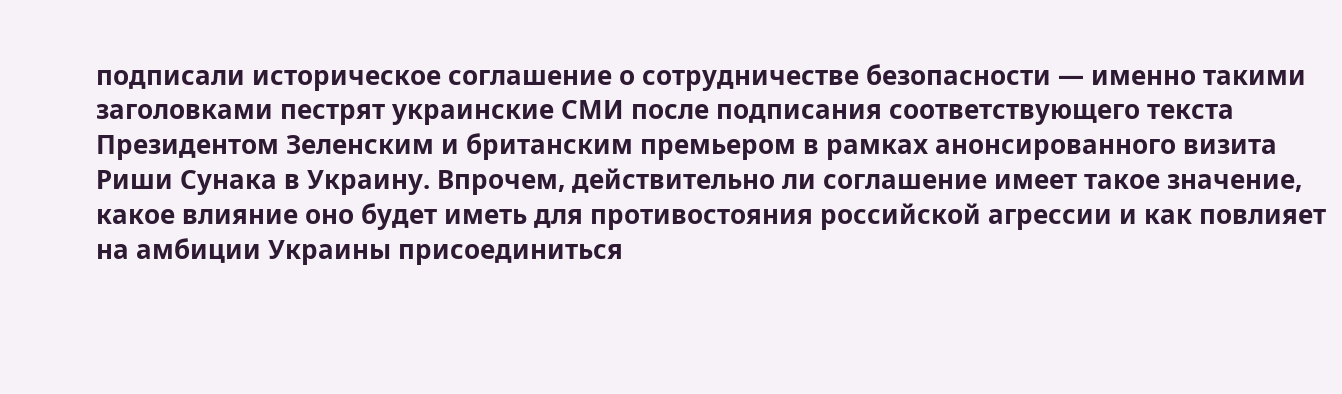подписали историческое соглашение о сотрудничестве безопасности — именно такими заголовками пестрят украинские СМИ после подписания соответствующего текста Президентом Зеленским и британским премьером в рамках анонсированного визита Риши Сунака в Украину. Впрочем, действительно ли соглашение имеет такое значение, какое влияние оно будет иметь для противостояния российской агрессии и как повлияет на амбиции Украины присоединиться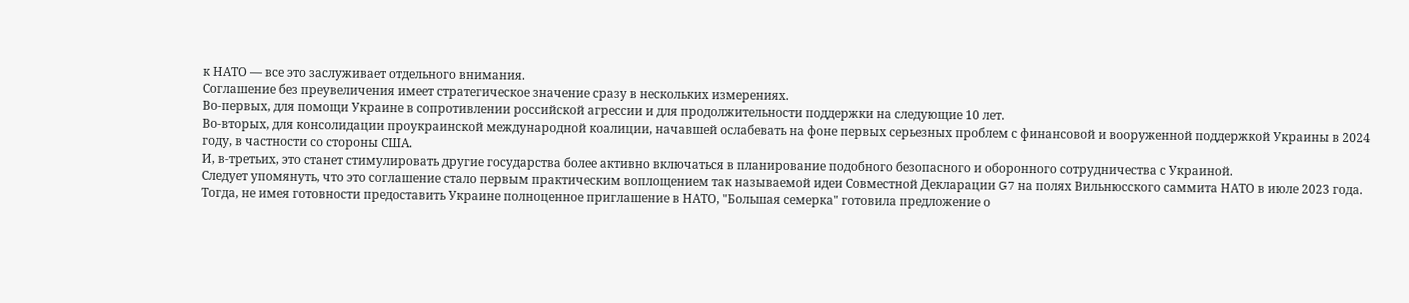к НАТО — все это заслуживает отдельного внимания.
Соглашение без преувеличения имеет стратегическое значение сразу в нескольких измерениях.
Во-первых, для помощи Украине в сопротивлении российской агрессии и для продолжительности поддержки на следующие 10 лет.
Во-вторых, для консолидации проукраинской международной коалиции, начавшей ослабевать на фоне первых серьезных проблем с финансовой и вооруженной поддержкой Украины в 2024 году, в частности со стороны США.
И, в-третьих, это станет стимулировать другие государства более активно включаться в планирование подобного безопасного и оборонного сотрудничества с Украиной.
Следует упомянуть, что это соглашение стало первым практическим воплощением так называемой идеи Совместной Декларации G7 на полях Вильнюсского саммита НАТО в июле 2023 года. Тогда, не имея готовности предоставить Украине полноценное приглашение в НАТО, "Большая семерка" готовила предложение о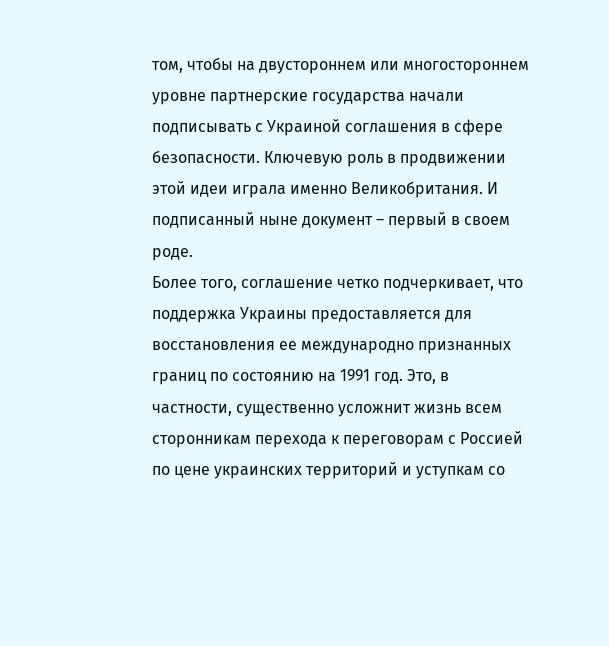том, чтобы на двустороннем или многостороннем уровне партнерские государства начали подписывать с Украиной соглашения в сфере безопасности. Ключевую роль в продвижении этой идеи играла именно Великобритания. И подписанный ныне документ – первый в своем роде.
Более того, соглашение четко подчеркивает, что поддержка Украины предоставляется для восстановления ее международно признанных границ по состоянию на 1991 год. Это, в частности, существенно усложнит жизнь всем сторонникам перехода к переговорам с Россией по цене украинских территорий и уступкам со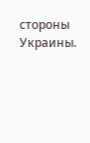стороны Украины.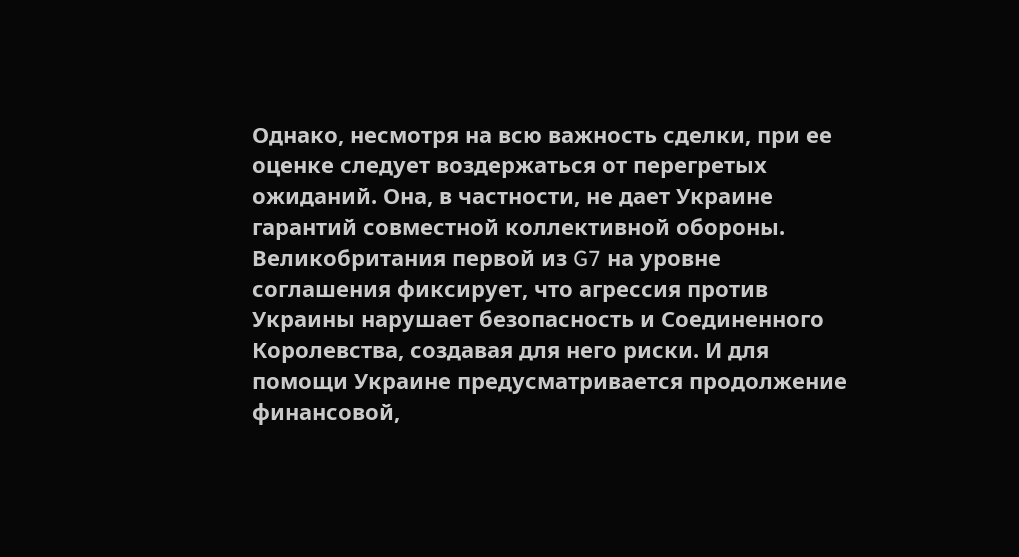Однако, несмотря на всю важность сделки, при ее оценке следует воздержаться от перегретых ожиданий. Она, в частности, не дает Украине гарантий совместной коллективной обороны. Великобритания первой из G7 на уровне соглашения фиксирует, что агрессия против Украины нарушает безопасность и Соединенного Королевства, создавая для него риски. И для помощи Украине предусматривается продолжение финансовой,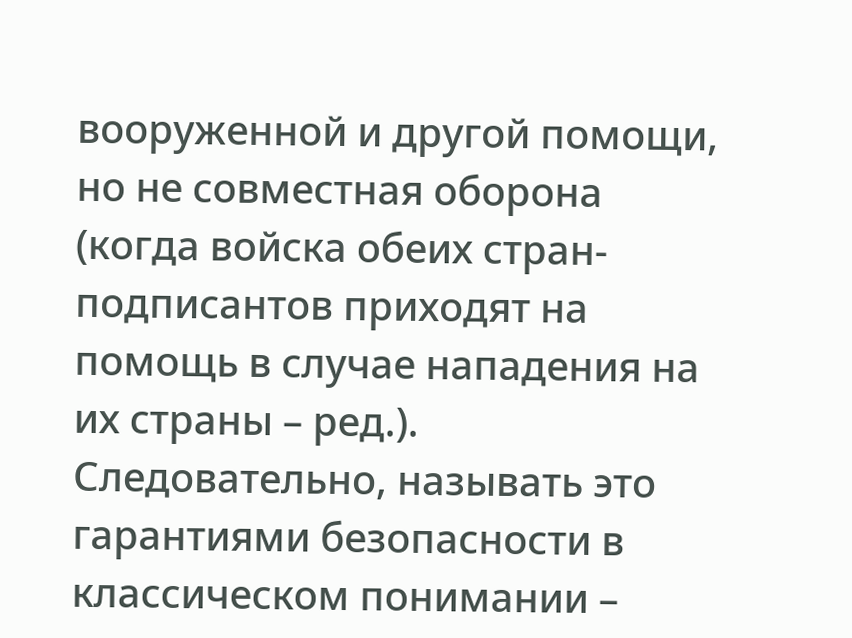вооруженной и другой помощи, но не совместная оборона (когда войска обеих стран-подписантов приходят на помощь в случае нападения на их страны – ред.).
Следовательно, называть это гарантиями безопасности в классическом понимании –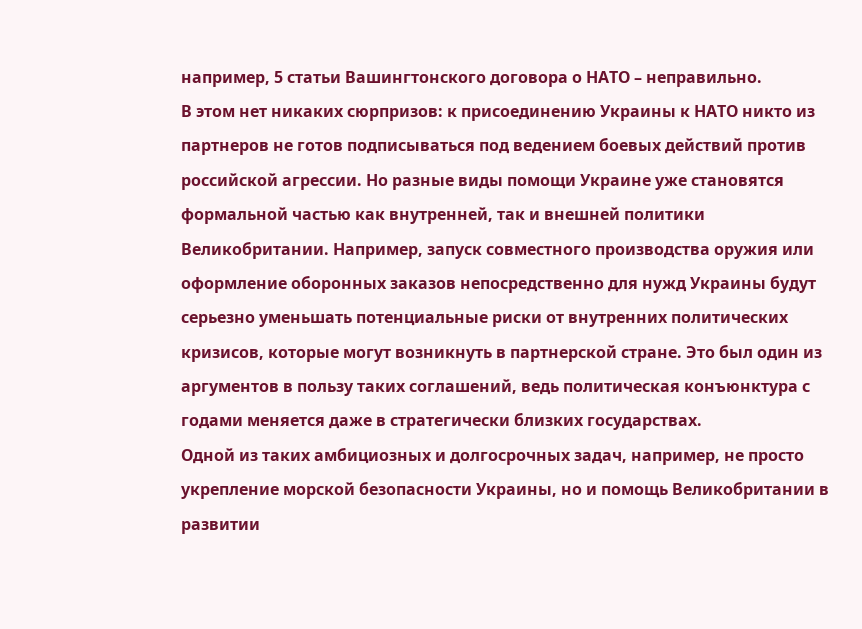например, 5 статьи Вашингтонского договора о НАТО – неправильно.
В этом нет никаких сюрпризов: к присоединению Украины к НАТО никто из партнеров не готов подписываться под ведением боевых действий против российской агрессии. Но разные виды помощи Украине уже становятся формальной частью как внутренней, так и внешней политики Великобритании. Например, запуск совместного производства оружия или оформление оборонных заказов непосредственно для нужд Украины будут серьезно уменьшать потенциальные риски от внутренних политических кризисов, которые могут возникнуть в партнерской стране. Это был один из аргументов в пользу таких соглашений, ведь политическая конъюнктура с годами меняется даже в стратегически близких государствах.
Одной из таких амбициозных и долгосрочных задач, например, не просто укрепление морской безопасности Украины, но и помощь Великобритании в развитии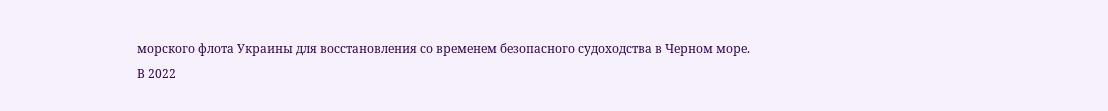морского флота Украины для восстановления со временем безопасного судоходства в Черном море.
В 2022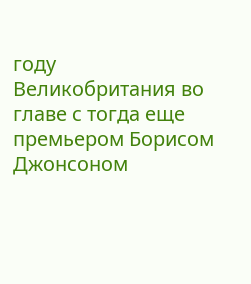году Великобритания во главе с тогда еще премьером Борисом Джонсоном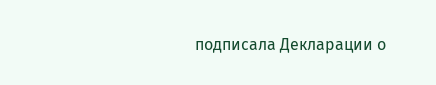подписала Декларации о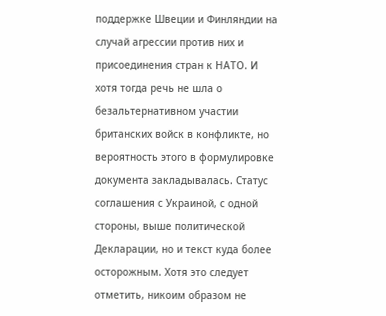поддержке Швеции и Финляндии на случай агрессии против них и присоединения стран к НАТО. И хотя тогда речь не шла о безальтернативном участии британских войск в конфликте, но вероятность этого в формулировке документа закладывалась. Статус соглашения с Украиной, с одной стороны, выше политической Декларации, но и текст куда более осторожным. Хотя это следует отметить, никоим образом не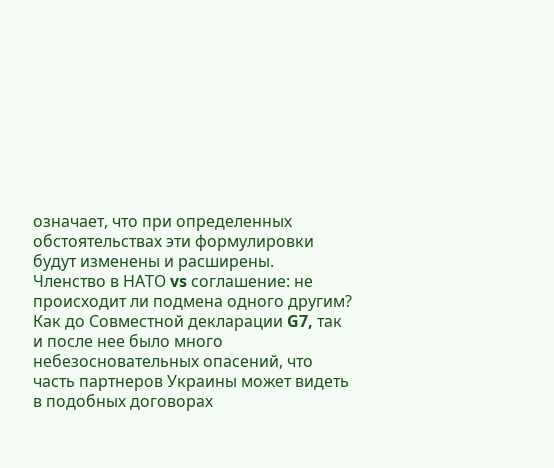означает, что при определенных обстоятельствах эти формулировки будут изменены и расширены.
Членство в НАТО vs соглашение: не происходит ли подмена одного другим?
Как до Совместной декларации G7, так и после нее было много небезосновательных опасений, что часть партнеров Украины может видеть в подобных договорах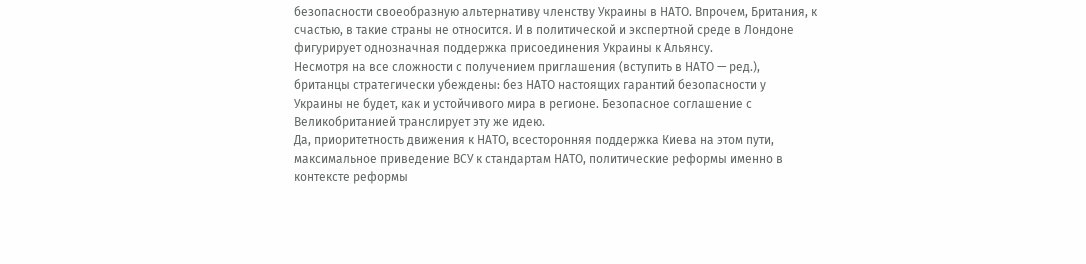безопасности своеобразную альтернативу членству Украины в НАТО. Впрочем, Британия, к счастью, в такие страны не относится. И в политической и экспертной среде в Лондоне фигурирует однозначная поддержка присоединения Украины к Альянсу.
Несмотря на все сложности с получением приглашения (вступить в НАТО — ред.), британцы стратегически убеждены: без НАТО настоящих гарантий безопасности у Украины не будет, как и устойчивого мира в регионе. Безопасное соглашение с Великобританией транслирует эту же идею.
Да, приоритетность движения к НАТО, всесторонняя поддержка Киева на этом пути, максимальное приведение ВСУ к стандартам НАТО, политические реформы именно в контексте реформы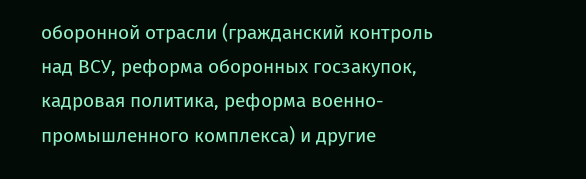оборонной отрасли (гражданский контроль над ВСУ, реформа оборонных госзакупок, кадровая политика, реформа военно-промышленного комплекса) и другие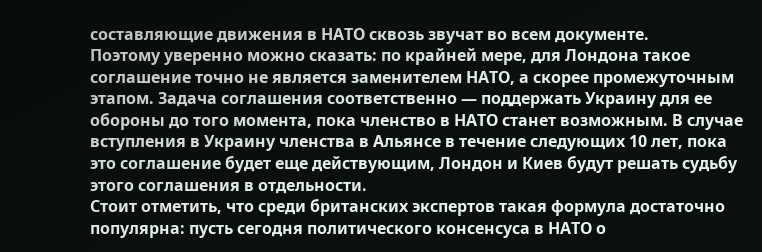составляющие движения в НАТО сквозь звучат во всем документе.
Поэтому уверенно можно сказать: по крайней мере, для Лондона такое соглашение точно не является заменителем НАТО, а скорее промежуточным этапом. Задача соглашения соответственно — поддержать Украину для ее обороны до того момента, пока членство в НАТО станет возможным. В случае вступления в Украину членства в Альянсе в течение следующих 10 лет, пока это соглашение будет еще действующим, Лондон и Киев будут решать судьбу этого соглашения в отдельности.
Стоит отметить, что среди британских экспертов такая формула достаточно популярна: пусть сегодня политического консенсуса в НАТО о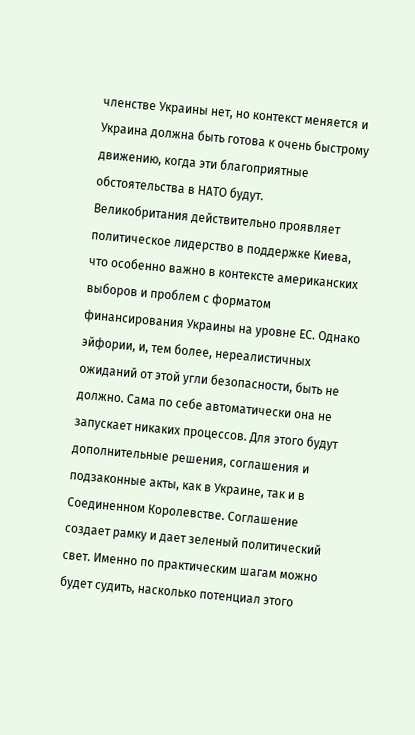членстве Украины нет, но контекст меняется и Украина должна быть готова к очень быстрому движению, когда эти благоприятные обстоятельства в НАТО будут.
Великобритания действительно проявляет политическое лидерство в поддержке Киева, что особенно важно в контексте американских выборов и проблем с форматом финансирования Украины на уровне ЕС. Однако эйфории, и, тем более, нереалистичных ожиданий от этой угли безопасности, быть не должно. Сама по себе автоматически она не запускает никаких процессов. Для этого будут дополнительные решения, соглашения и подзаконные акты, как в Украине, так и в Соединенном Королевстве. Соглашение создает рамку и дает зеленый политический свет. Именно по практическим шагам можно будет судить, насколько потенциал этого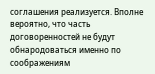соглашения реализуется. Вполне вероятно, что часть договоренностей не будут обнародоваться именно по соображениям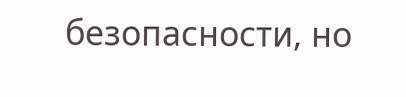безопасности, но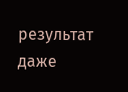результат даже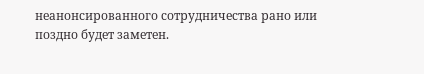неанонсированного сотрудничества рано или поздно будет заметен.